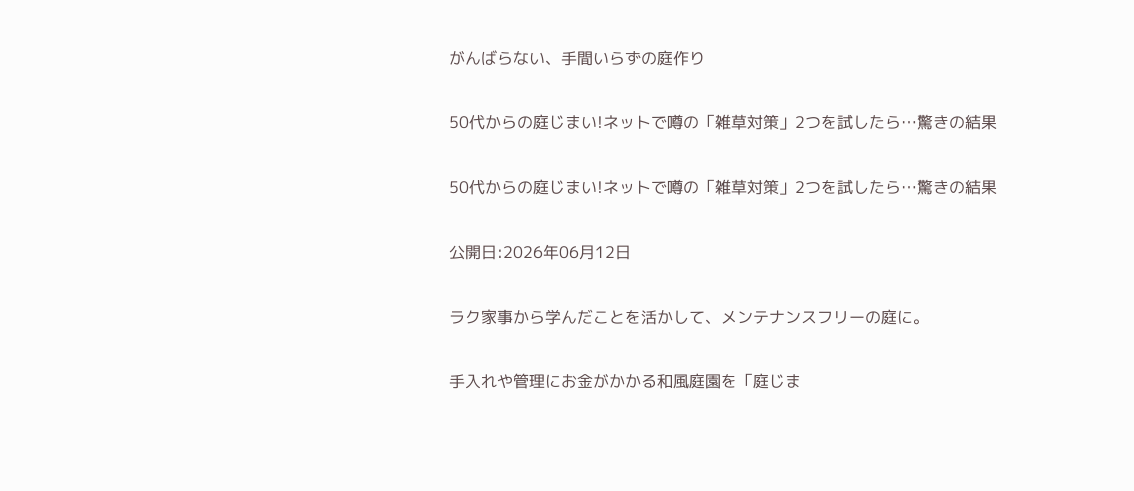がんばらない、手間いらずの庭作り

50代からの庭じまい!ネットで噂の「雑草対策」2つを試したら…驚きの結果

50代からの庭じまい!ネットで噂の「雑草対策」2つを試したら…驚きの結果

公開日:2026年06月12日

ラク家事から学んだことを活かして、メンテナンスフリーの庭に。

手入れや管理にお金がかかる和風庭園を「庭じま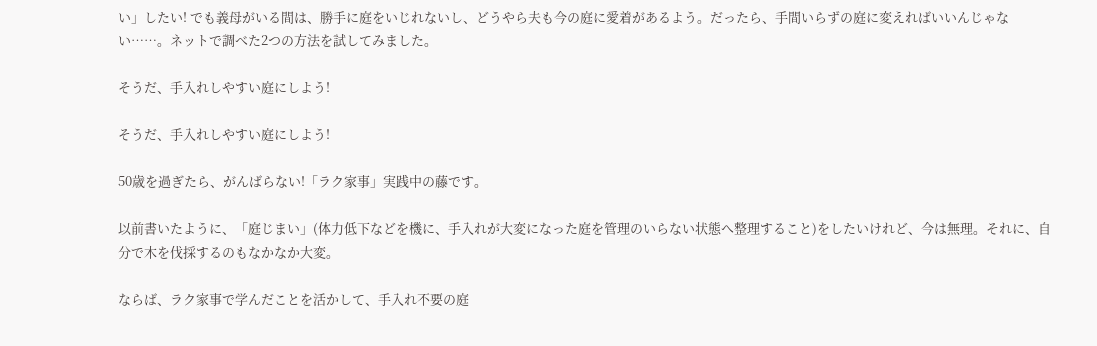い」したい! でも義母がいる間は、勝手に庭をいじれないし、どうやら夫も今の庭に愛着があるよう。だったら、手間いらずの庭に変えればいいんじゃない……。ネットで調べた2つの方法を試してみました。

そうだ、手入れしやすい庭にしよう!

そうだ、手入れしやすい庭にしよう!

50歳を過ぎたら、がんばらない!「ラク家事」実践中の藤です。

以前書いたように、「庭じまい」(体力低下などを機に、手入れが大変になった庭を管理のいらない状態へ整理すること)をしたいけれど、今は無理。それに、自分で木を伐採するのもなかなか大変。

ならば、ラク家事で学んだことを活かして、手入れ不要の庭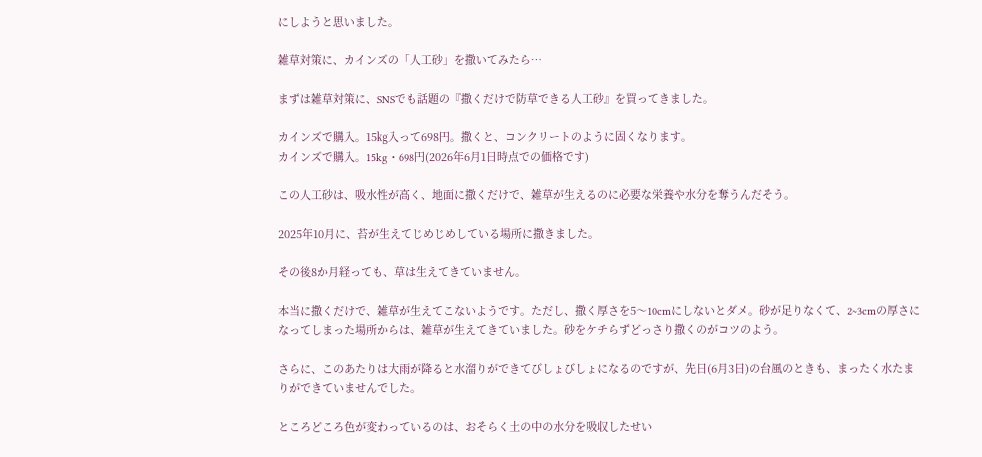にしようと思いました。

雑草対策に、カインズの「人工砂」を撒いてみたら…

まずは雑草対策に、SNSでも話題の『撒くだけで防草できる人工砂』を買ってきました。

カインズで購入。15㎏入って698円。撒くと、コンクリートのように固くなります。
カインズで購入。15kg・698円(2026年6月1日時点での価格です)

この人工砂は、吸水性が高く、地面に撒くだけで、雑草が生えるのに必要な栄養や水分を奪うんだそう。

2025年10月に、苔が生えてじめじめしている場所に撒きました。

その後8か月経っても、草は生えてきていません。

本当に撒くだけで、雑草が生えてこないようです。ただし、撒く厚さを5〜10cmにしないとダメ。砂が足りなくて、2~3cmの厚さになってしまった場所からは、雑草が生えてきていました。砂をケチらずどっさり撒くのがコツのよう。

さらに、このあたりは大雨が降ると水溜りができてびしょびしょになるのですが、先日(6月3日)の台風のときも、まったく水たまりができていませんでした。

ところどころ色が変わっているのは、おそらく土の中の水分を吸収したせい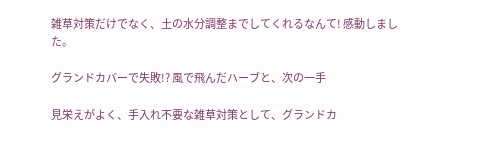雑草対策だけでなく、土の水分調整までしてくれるなんて! 感動しました。

グランドカバーで失敗!? 風で飛んだハーブと、次の一手

見栄えがよく、手入れ不要な雑草対策として、グランドカ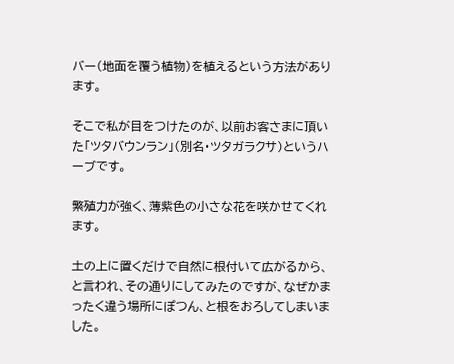バー(地面を覆う植物)を植えるという方法があります。

そこで私が目をつけたのが、以前お客さまに頂いた「ツタバウンラン」(別名・ツタガラクサ)というハーブです。

繁殖力が強く、薄紫色の小さな花を咲かせてくれます。

土の上に置くだけで自然に根付いて広がるから、と言われ、その通りにしてみたのですが、なぜかまったく違う場所にぽつん、と根をおろしてしまいました。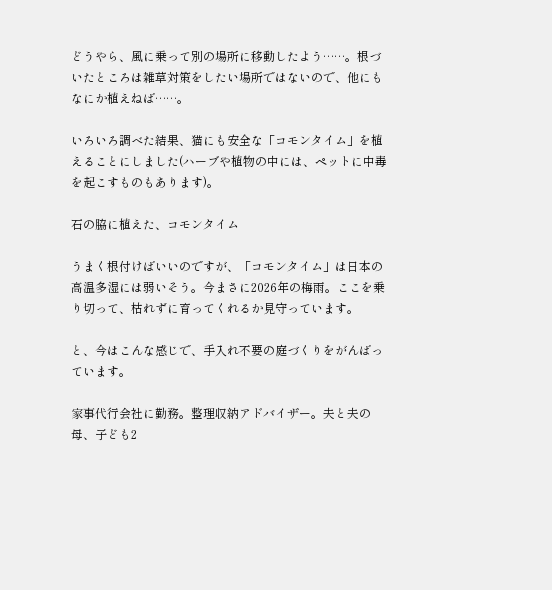どうやら、風に乗って別の場所に移動したよう……。根づいたところは雑草対策をしたい場所ではないので、他にもなにか植えねば……。

いろいろ調べた結果、猫にも安全な「コモンタイム」を植えることにしました(ハーブや植物の中には、ペットに中毒を起こすものもあります)。

石の脇に植えた、コモンタイム

うまく根付けばいいのですが、「コモンタイム」は日本の高温多湿には弱いそう。今まさに2026年の梅雨。ここを乗り切って、枯れずに育ってくれるか見守っています。

と、今はこんな感じで、手入れ不要の庭づくりをがんばっています。

家事代行会社に勤務。整理収納アドバイザー。夫と夫の母、子ども2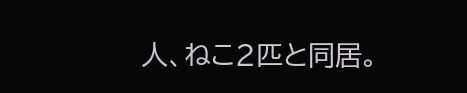人、ねこ2匹と同居。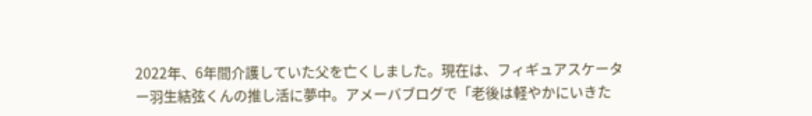2022年、6年間介護していた父を亡くしました。現在は、フィギュアスケーター羽生結弦くんの推し活に夢中。アメーバブログで「老後は軽やかにいきた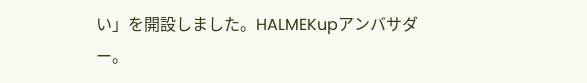い」を開設しました。HALMEKupアンバサダー。